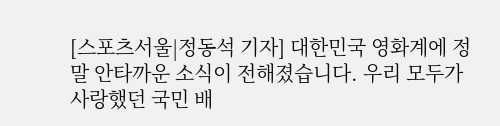[스포츠서울|정동석 기자] 대한민국 영화계에 정말 안타까운 소식이 전해졌습니다. 우리 모두가 사랑했던 국민 배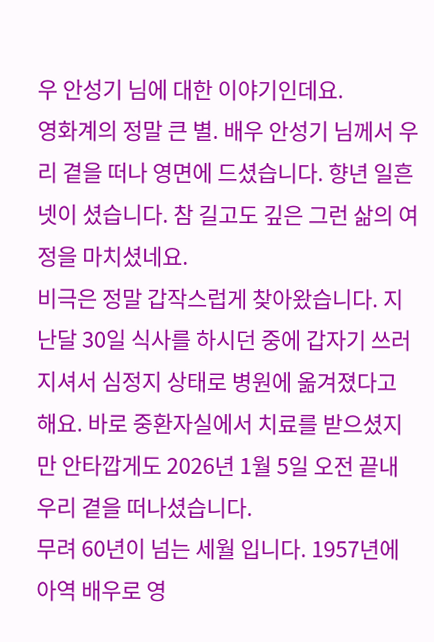우 안성기 님에 대한 이야기인데요.
영화계의 정말 큰 별. 배우 안성기 님께서 우리 곁을 떠나 영면에 드셨습니다. 향년 일흔넷이 셨습니다. 참 길고도 깊은 그런 삶의 여정을 마치셨네요.
비극은 정말 갑작스럽게 찾아왔습니다. 지난달 30일 식사를 하시던 중에 갑자기 쓰러지셔서 심정지 상태로 병원에 옮겨졌다고 해요. 바로 중환자실에서 치료를 받으셨지만 안타깝게도 2026년 1월 5일 오전 끝내 우리 곁을 떠나셨습니다.
무려 60년이 넘는 세월 입니다. 1957년에 아역 배우로 영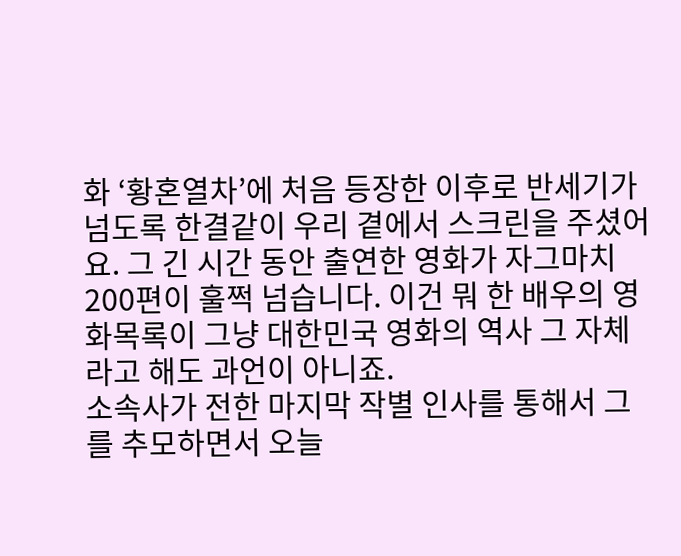화 ‘황혼열차’에 처음 등장한 이후로 반세기가 넘도록 한결같이 우리 곁에서 스크린을 주셨어요. 그 긴 시간 동안 출연한 영화가 자그마치 200편이 훌쩍 넘습니다. 이건 뭐 한 배우의 영화목록이 그냥 대한민국 영화의 역사 그 자체라고 해도 과언이 아니죠.
소속사가 전한 마지막 작별 인사를 통해서 그를 추모하면서 오늘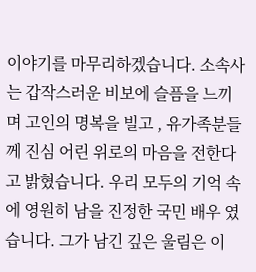이야기를 마무리하겠습니다. 소속사는 갑작스러운 비보에 슬픔을 느끼며 고인의 명복을 빌고 , 유가족분들께 진심 어린 위로의 마음을 전한다고 밝혔습니다. 우리 모두의 기억 속에 영원히 남을 진정한 국민 배우 였습니다. 그가 남긴 깊은 울림은 이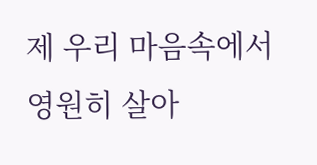제 우리 마음속에서 영원히 살아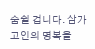숨쉴 겁니다. 삼가 고인의 명복을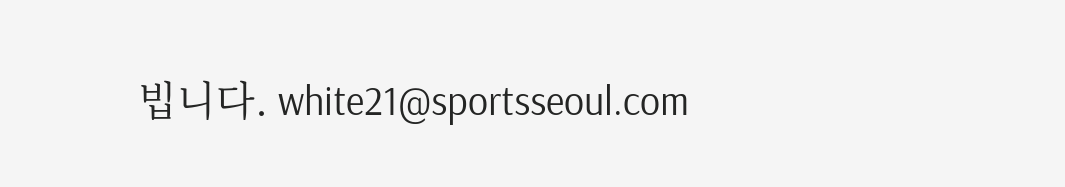빕니다. white21@sportsseoul.com